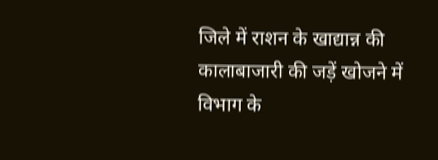जिले में राशन के खाद्यान्न की कालाबाजारी की जड़ें खोजने में विभाग के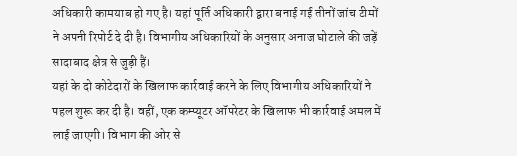अधिकारी कामयाब हो गए है। यहां पूर्ति अधिकारी द्वारा बनाई गई तीनों जांच टीमों ने अपनी रिपोर्ट दे दी है। विभागीय अधिकारियों के अनुसार अनाज घोटाले की जड़ें सादाबाद क्षेत्र से जुड़ी हैं।
यहां के दो कोटेदारों के खिलाफ कार्रवाई करने के लिए विभागीय अधिकारियों ने पहल शुरू कर दी है। वहीं, एक कम्प्यूटर ऑपरेटर के खिलाफ भी कार्रवाई अमल में लाई जाएगी। विभाग की ओर से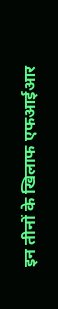इन तीनों के खिलाफ एफआईआर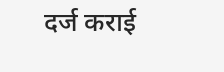दर्ज कराई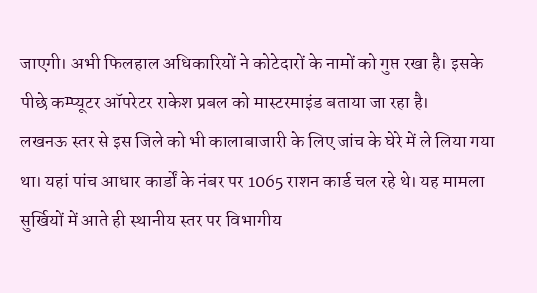जाएगी। अभी फिलहाल अधिकारियों ने कोटेदारों के नामों को गुप्त रखा है। इसके पीछे कम्प्यूटर ऑपरेटर राकेश प्रबल को मास्टरमाइंड बताया जा रहा है।
लखनऊ स्तर से इस जिले को भी कालाबाजारी के लिए जांच के घेरे में ले लिया गया था। यहां पांच आधार कार्डों के नंबर पर 1065 राशन कार्ड चल रहे थे। यह मामला सुर्खियों में आते ही स्थानीय स्तर पर विभागीय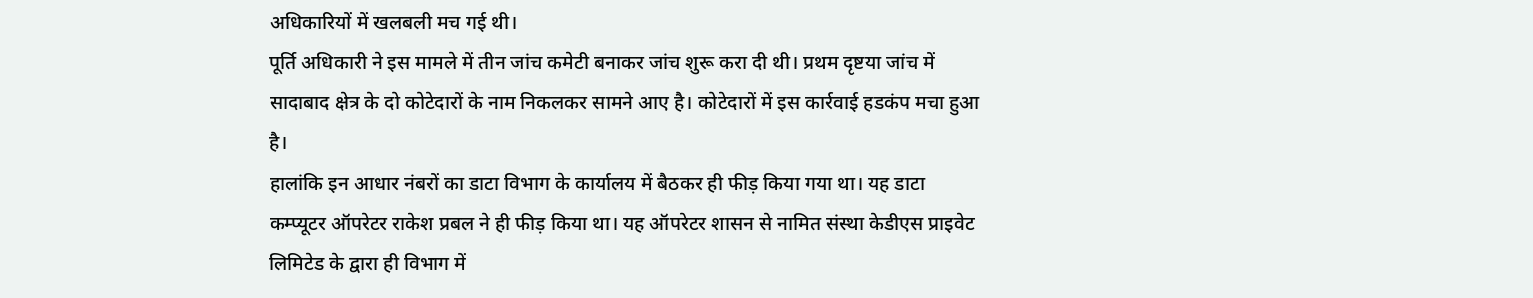अधिकारियों में खलबली मच गई थी।
पूर्ति अधिकारी ने इस मामले में तीन जांच कमेटी बनाकर जांच शुरू करा दी थी। प्रथम दृष्टया जांच में सादाबाद क्षेत्र के दो कोटेदारों के नाम निकलकर सामने आए है। कोटेदारों में इस कार्रवाई हडकंप मचा हुआ है।
हालांकि इन आधार नंबरों का डाटा विभाग के कार्यालय में बैठकर ही फीड़ किया गया था। यह डाटा कम्प्यूटर ऑपरेटर राकेश प्रबल ने ही फीड़ किया था। यह ऑपरेटर शासन से नामित संस्था केडीएस प्राइवेट लिमिटेड के द्वारा ही विभाग में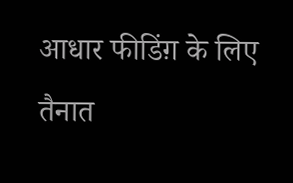आधार फीडिंग़ के लिए तैनात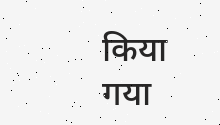किया गया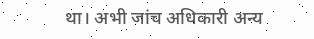था। अभी जांच अधिकारी अन्य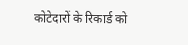कोटेदारों के रिकार्ड को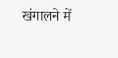खंगालने में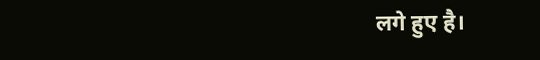लगे हुए है।